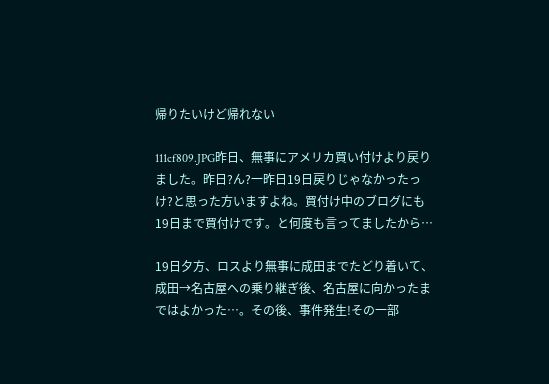帰りたいけど帰れない

111cf809.JPG昨日、無事にアメリカ買い付けより戻りました。昨日?ん?一昨日19日戻りじゃなかったっけ?と思った方いますよね。買付け中のブログにも19日まで買付けです。と何度も言ってましたから…

19日夕方、ロスより無事に成田までたどり着いて、成田→名古屋への乗り継ぎ後、名古屋に向かったまではよかった…。その後、事件発生!その一部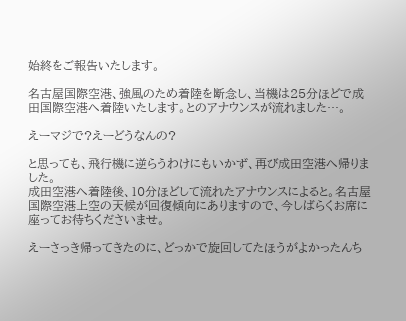始終をご報告いたします。

名古屋国際空港、強風のため着陸を断念し、当機は25分ほどで成田国際空港へ着陸いたします。とのアナウンスが流れました…。

えーマジで?えーどうなんの?

と思っても、飛行機に逆らうわけにもいかず、再び成田空港へ帰りました。
成田空港へ着陸後、10分ほどして流れたアナウンスによると。名古屋国際空港上空の天候が回復傾向にありますので、今しばらくお席に座ってお待ちくださいませ。

えーさっき帰ってきたのに、どっかで旋回してたほうがよかったんち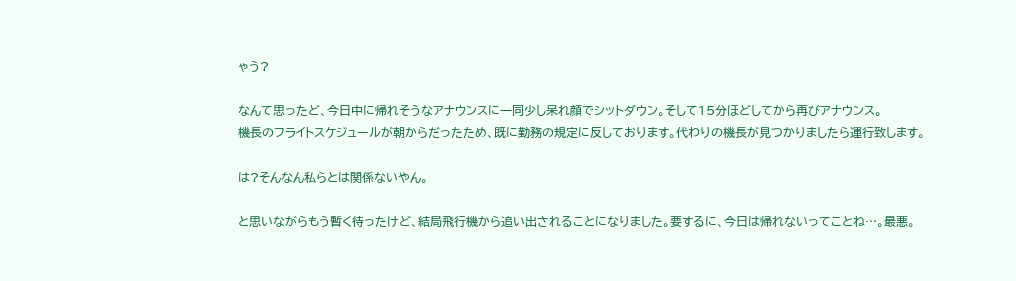ゃう?

なんて思ったど、今日中に帰れそうなアナウンスに一同少し呆れ顔でシットダウン。そして15分ほどしてから再びアナウンス。
機長のフライトスケジュールが朝からだったため、既に勤務の規定に反しております。代わりの機長が見つかりましたら運行致します。

は?そんなん私らとは関係ないやん。

と思いながらもう暫く待ったけど、結局飛行機から追い出されることになりました。要するに、今日は帰れないってことね…。最悪。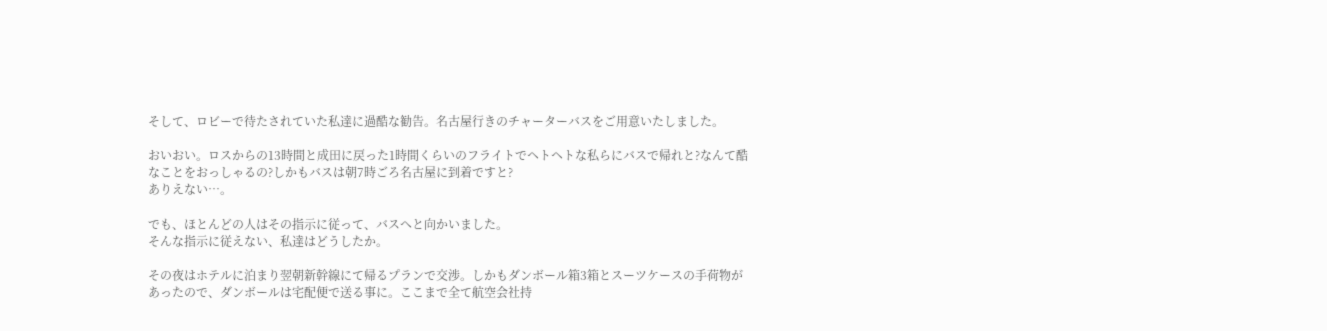そして、ロビーで待たされていた私達に過酷な勧告。名古屋行きのチャーターバスをご用意いたしました。

おいおい。ロスからの13時間と成田に戻った1時間くらいのフライトでヘトヘトな私らにバスで帰れと?なんて酷なことをおっしゃるの?しかもバスは朝7時ごろ名古屋に到着ですと?
ありえない…。

でも、ほとんどの人はその指示に従って、バスへと向かいました。
そんな指示に従えない、私達はどうしたか。

その夜はホテルに泊まり翌朝新幹線にて帰るプランで交渉。しかもダンボール箱3箱とスーツケースの手荷物があったので、ダンボールは宅配便で送る事に。ここまで全て航空会社持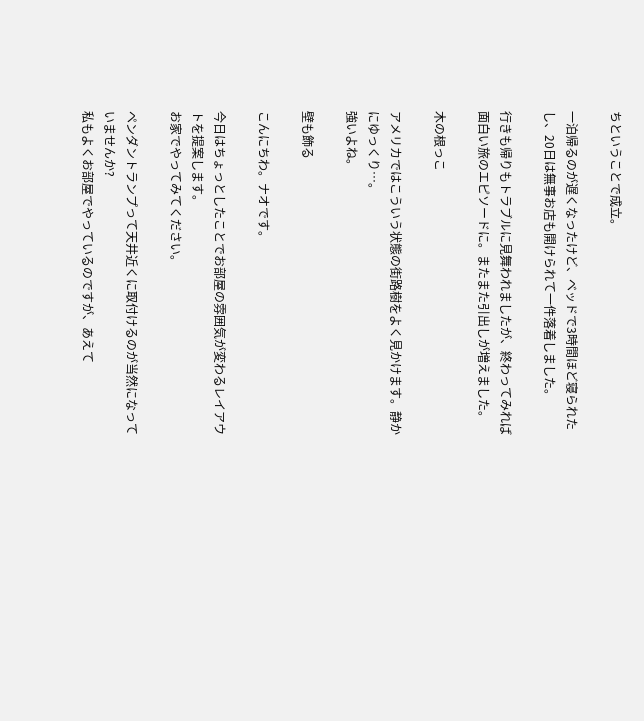ちということで成立。

一泊帰るのが遅くなったけど、ベッドで3時間ほど寝られたし、20日は無事お店も開けられて一件落着しました。

行きも帰りもトラブルに見舞われましたが、終わってみれば面白い旅のエピソードに。またまた引出しが増えました。

木の根っこ

アメリカではこういう状態の街路樹をよく見かけます。静かにゆっくり…。
強いよね。

壁も飾る

こんにちわ。ナオです。

今日はちょっとしたことでお部屋の雰囲気が変わるレイアウトを提案します。
お家でやってみてください。

ペンダントランプって天井近くに取付けるのが当然になっていませんか?
私もよくお部屋でやっているのですが、あえて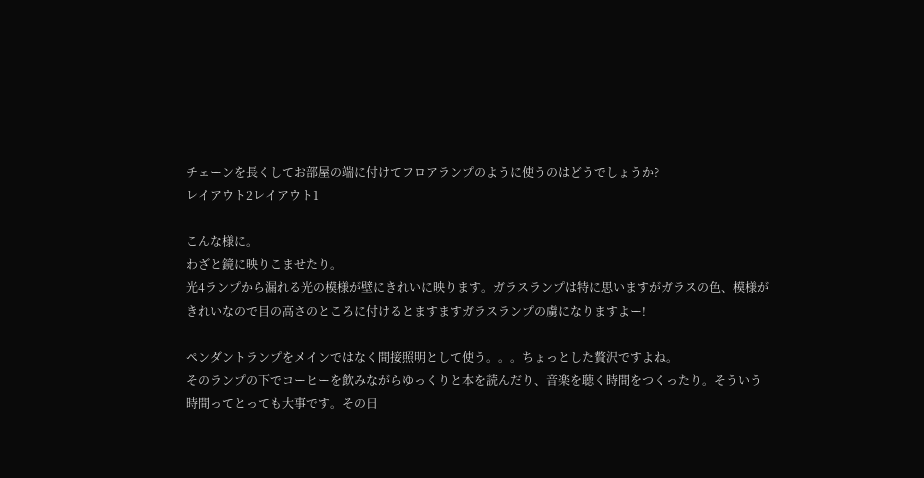チェーンを長くしてお部屋の端に付けてフロアランプのように使うのはどうでしょうか?
レイアウト2レイアウト1

こんな様に。
わざと鏡に映りこませたり。
光4ランプから漏れる光の模様が壁にきれいに映ります。ガラスランプは特に思いますがガラスの色、模様がきれいなので目の高さのところに付けるとますますガラスランプの虜になりますよー!

ペンダントランプをメインではなく間接照明として使う。。。ちょっとした贅沢ですよね。
そのランプの下でコーヒーを飲みながらゆっくりと本を読んだり、音楽を聴く時間をつくったり。そういう時間ってとっても大事です。その日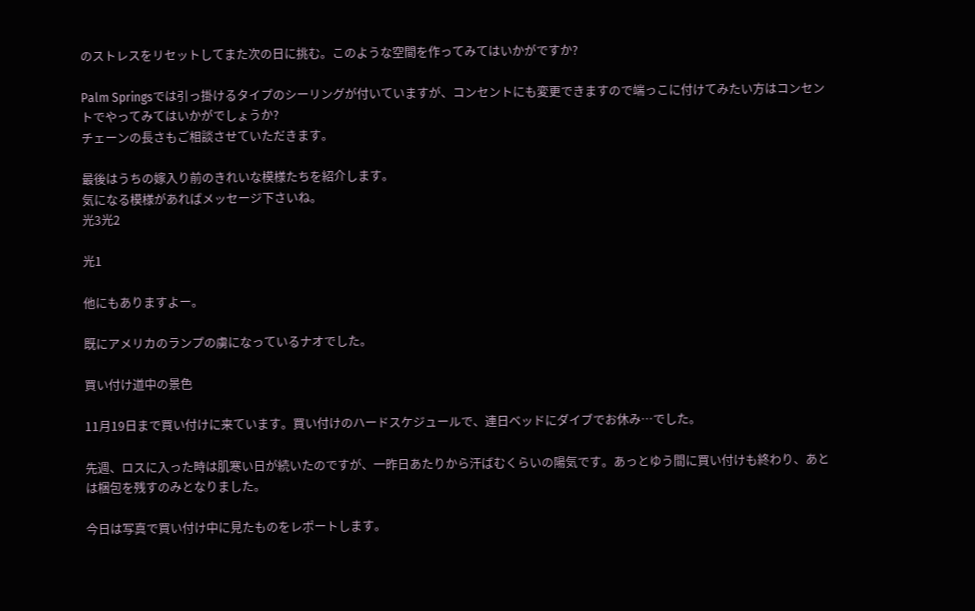のストレスをリセットしてまた次の日に挑む。このような空間を作ってみてはいかがですか?

Palm Springsでは引っ掛けるタイプのシーリングが付いていますが、コンセントにも変更できますので端っこに付けてみたい方はコンセントでやってみてはいかがでしょうか?
チェーンの長さもご相談させていただきます。

最後はうちの嫁入り前のきれいな模様たちを紹介します。
気になる模様があればメッセージ下さいね。
光3光2

光1

他にもありますよー。

既にアメリカのランプの虜になっているナオでした。

買い付け道中の景色

11月19日まで買い付けに来ています。買い付けのハードスケジュールで、連日ベッドにダイブでお休み…でした。

先週、ロスに入った時は肌寒い日が続いたのですが、一昨日あたりから汗ばむくらいの陽気です。あっとゆう間に買い付けも終わり、あとは梱包を残すのみとなりました。

今日は写真で買い付け中に見たものをレポートします。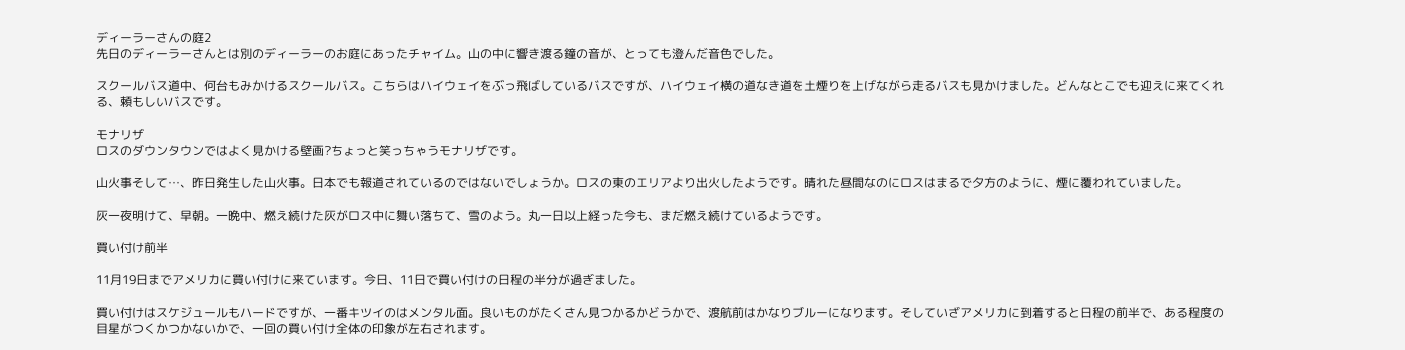ディーラーさんの庭2
先日のディーラーさんとは別のディーラーのお庭にあったチャイム。山の中に響き渡る鐘の音が、とっても澄んだ音色でした。

スクールバス道中、何台もみかけるスクールバス。こちらはハイウェイをぶっ飛ばしているバスですが、ハイウェイ横の道なき道を土煙りを上げながら走るバスも見かけました。どんなとこでも迎えに来てくれる、頼もしいバスです。

モナリザ
ロスのダウンタウンではよく見かける壁画?ちょっと笑っちゃうモナリザです。

山火事そして…、昨日発生した山火事。日本でも報道されているのではないでしょうか。ロスの東のエリアより出火したようです。晴れた昼間なのにロスはまるで夕方のように、煙に覆われていました。

灰一夜明けて、早朝。一晩中、燃え続けた灰がロス中に舞い落ちて、雪のよう。丸一日以上経った今も、まだ燃え続けているようです。

買い付け前半

11月19日までアメリカに買い付けに来ています。今日、11日で買い付けの日程の半分が過ぎました。

買い付けはスケジュールもハードですが、一番キツイのはメンタル面。良いものがたくさん見つかるかどうかで、渡航前はかなりブルーになります。そしていざアメリカに到着すると日程の前半で、ある程度の目星がつくかつかないかで、一回の買い付け全体の印象が左右されます。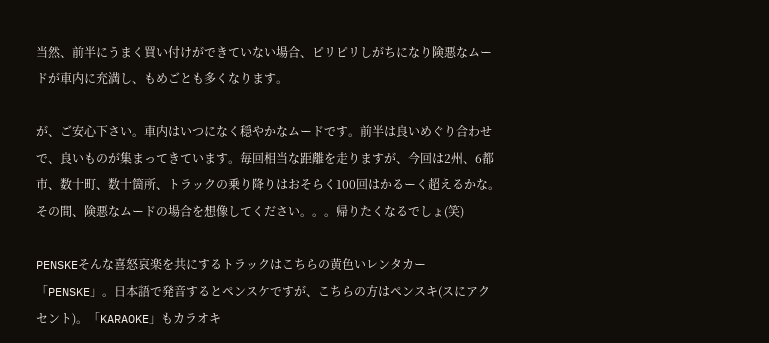当然、前半にうまく買い付けができていない場合、ピリピリしがちになり険悪なムードが車内に充満し、もめごとも多くなります。

が、ご安心下さい。車内はいつになく穏やかなムードです。前半は良いめぐり合わせで、良いものが集まってきています。毎回相当な距離を走りますが、今回は2州、6都市、数十町、数十箇所、トラックの乗り降りはおそらく100回はかるーく超えるかな。その間、険悪なムードの場合を想像してください。。。帰りたくなるでしょ(笑)

PENSKEそんな喜怒哀楽を共にするトラックはこちらの黄色いレンタカー「PENSKE」。日本語で発音するとペンスケですが、こちらの方はペンスキ(スにアクセント)。「KARAOKE」もカラオキ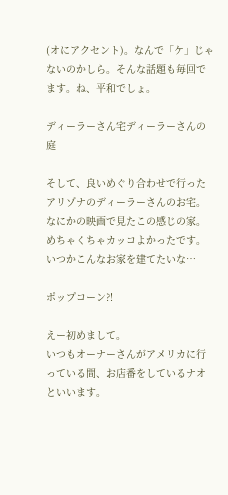(オにアクセント)。なんで「ケ」じゃないのかしら。そんな話題も毎回でます。ね、平和でしょ。

ディーラーさん宅ディーラーさんの庭

そして、良いめぐり合わせで行ったアリゾナのディーラーさんのお宅。なにかの映画で見たこの感じの家。めちゃくちゃカッコよかったです。いつかこんなお家を建てたいな…

ポップコーン?!

えー初めまして。
いつもオーナーさんがアメリカに行っている間、お店番をしているナオといいます。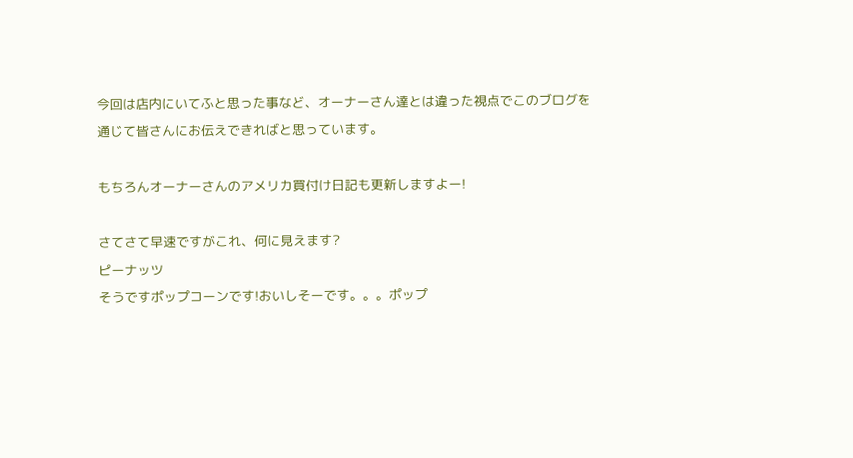今回は店内にいてふと思った事など、オーナーさん達とは違った視点でこのブログを通じて皆さんにお伝えできればと思っています。

もちろんオーナーさんのアメリカ買付け日記も更新しますよー!

さてさて早速ですがこれ、何に見えます?
ピーナッツ
そうですポップコーンです!おいしそーです。。。ポップ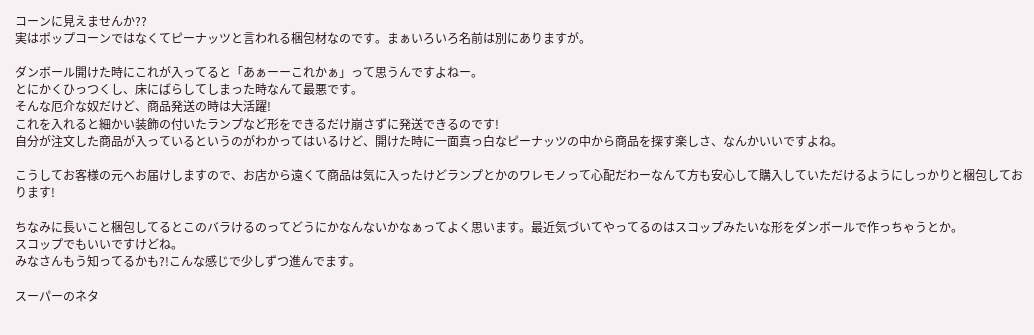コーンに見えませんか??
実はポップコーンではなくてピーナッツと言われる梱包材なのです。まぁいろいろ名前は別にありますが。

ダンボール開けた時にこれが入ってると「あぁーーこれかぁ」って思うんですよねー。
とにかくひっつくし、床にばらしてしまった時なんて最悪です。
そんな厄介な奴だけど、商品発送の時は大活躍!
これを入れると細かい装飾の付いたランプなど形をできるだけ崩さずに発送できるのです!
自分が注文した商品が入っているというのがわかってはいるけど、開けた時に一面真っ白なピーナッツの中から商品を探す楽しさ、なんかいいですよね。

こうしてお客様の元へお届けしますので、お店から遠くて商品は気に入ったけどランプとかのワレモノって心配だわーなんて方も安心して購入していただけるようにしっかりと梱包しております!

ちなみに長いこと梱包してるとこのバラけるのってどうにかなんないかなぁってよく思います。最近気づいてやってるのはスコップみたいな形をダンボールで作っちゃうとか。
スコップでもいいですけどね。
みなさんもう知ってるかも?!こんな感じで少しずつ進んでます。

スーパーのネタ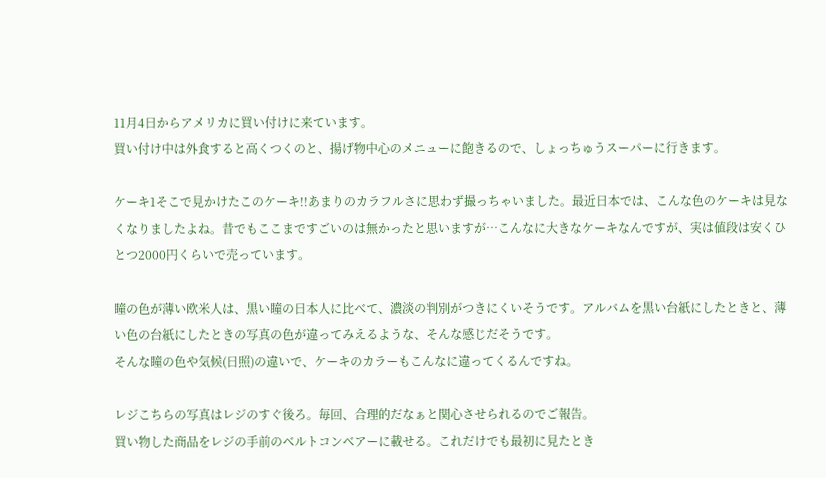11月4日からアメリカに買い付けに来ています。
買い付け中は外食すると高くつくのと、揚げ物中心のメニューに飽きるので、しょっちゅうスーパーに行きます。

ケーキ1そこで見かけたこのケーキ!!あまりのカラフルさに思わず撮っちゃいました。最近日本では、こんな色のケーキは見なくなりましたよね。昔でもここまですごいのは無かったと思いますが…こんなに大きなケーキなんですが、実は値段は安くひとつ2000円くらいで売っています。

瞳の色が薄い欧米人は、黒い瞳の日本人に比べて、濃淡の判別がつきにくいそうです。アルバムを黒い台紙にしたときと、薄い色の台紙にしたときの写真の色が違ってみえるような、そんな感じだそうです。
そんな瞳の色や気候(日照)の違いで、ケーキのカラーもこんなに違ってくるんですね。

レジこちらの写真はレジのすぐ後ろ。毎回、合理的だなぁと関心させられるのでご報告。
買い物した商品をレジの手前のベルトコンベアーに載せる。これだけでも最初に見たとき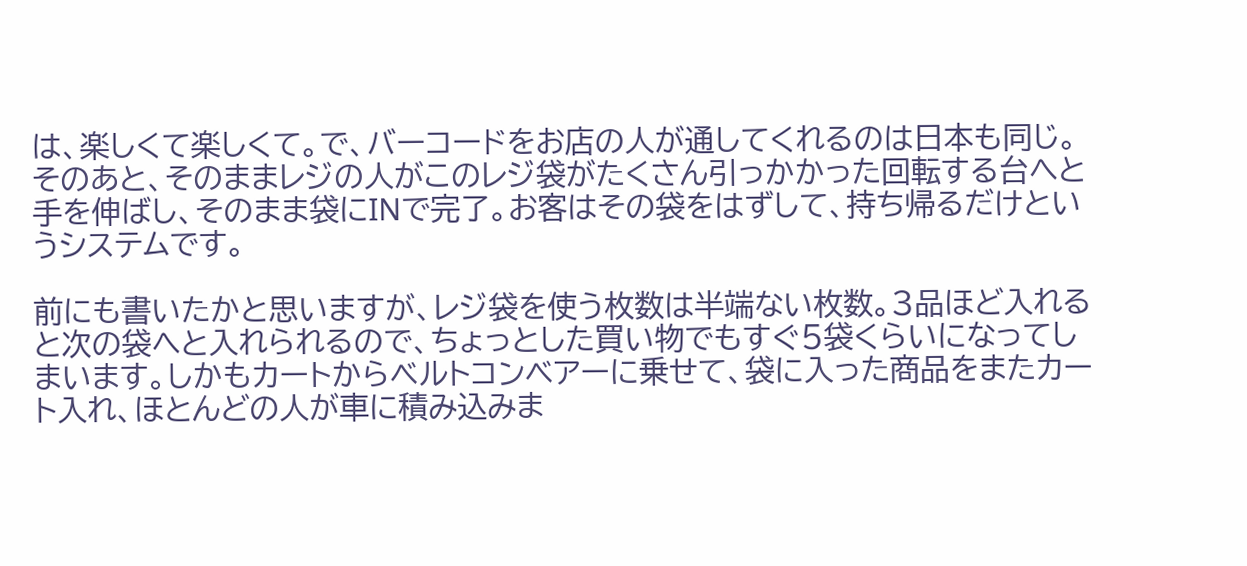は、楽しくて楽しくて。で、バーコードをお店の人が通してくれるのは日本も同じ。そのあと、そのままレジの人がこのレジ袋がたくさん引っかかった回転する台へと手を伸ばし、そのまま袋にINで完了。お客はその袋をはずして、持ち帰るだけというシステムです。

前にも書いたかと思いますが、レジ袋を使う枚数は半端ない枚数。3品ほど入れると次の袋へと入れられるので、ちょっとした買い物でもすぐ5袋くらいになってしまいます。しかもカートからベルトコンベアーに乗せて、袋に入った商品をまたカート入れ、ほとんどの人が車に積み込みま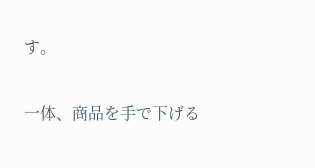す。

一体、商品を手で下げる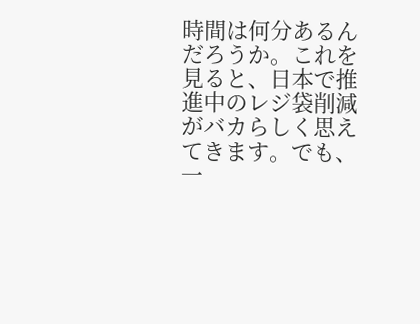時間は何分あるんだろうか。これを見ると、日本で推進中のレジ袋削減がバカらしく思えてきます。でも、一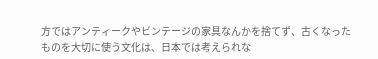方ではアンティークやビンテージの家具なんかを捨てず、古くなったものを大切に使う文化は、日本では考えられな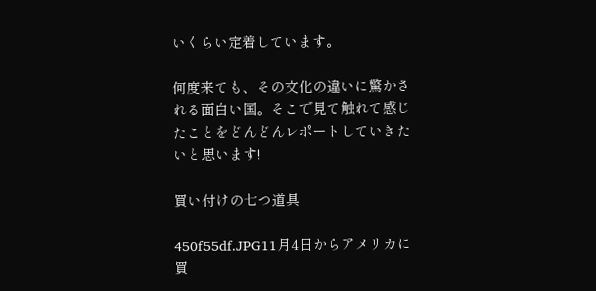いくらい定着しています。

何度来ても、その文化の違いに驚かされる面白い国。そこで見て触れて感じたことをどんどんレポートしていきたいと思います!

買い付けの七つ道具

450f55df.JPG11月4日からアメリカに買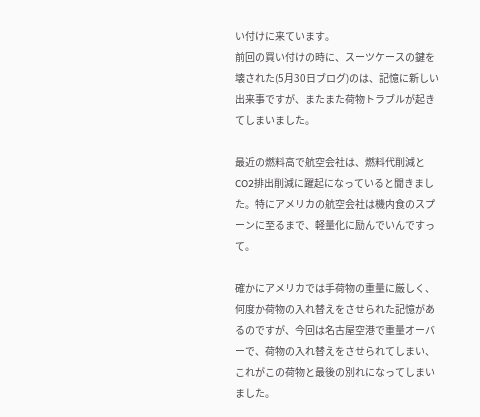い付けに来ています。
前回の買い付けの時に、スーツケースの鍵を壊された(5月30日ブログ)のは、記憶に新しい出来事ですが、またまた荷物トラブルが起きてしまいました。

最近の燃料高で航空会社は、燃料代削減とCO2排出削減に躍起になっていると聞きました。特にアメリカの航空会社は機内食のスプーンに至るまで、軽量化に励んでいんですって。

確かにアメリカでは手荷物の重量に厳しく、何度か荷物の入れ替えをさせられた記憶があるのですが、今回は名古屋空港で重量オーバーで、荷物の入れ替えをさせられてしまい、これがこの荷物と最後の別れになってしまいました。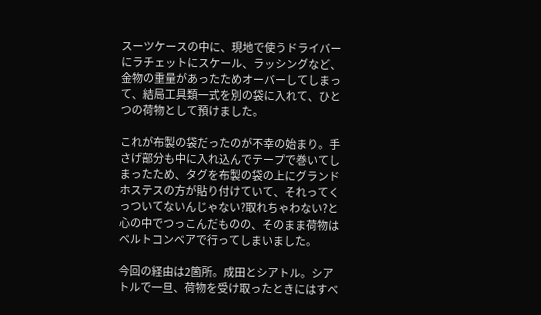スーツケースの中に、現地で使うドライバーにラチェットにスケール、ラッシングなど、金物の重量があったためオーバーしてしまって、結局工具類一式を別の袋に入れて、ひとつの荷物として預けました。

これが布製の袋だったのが不幸の始まり。手さげ部分も中に入れ込んでテープで巻いてしまったため、タグを布製の袋の上にグランドホステスの方が貼り付けていて、それってくっついてないんじゃない?取れちゃわない?と心の中でつっこんだものの、そのまま荷物はベルトコンベアで行ってしまいました。

今回の経由は2箇所。成田とシアトル。シアトルで一旦、荷物を受け取ったときにはすべ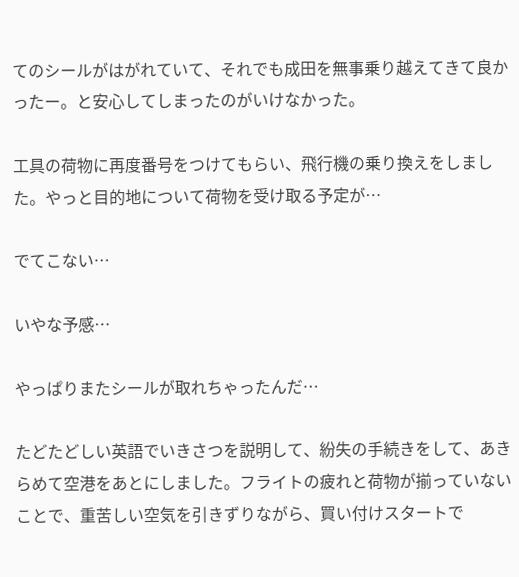てのシールがはがれていて、それでも成田を無事乗り越えてきて良かったー。と安心してしまったのがいけなかった。

工具の荷物に再度番号をつけてもらい、飛行機の乗り換えをしました。やっと目的地について荷物を受け取る予定が…

でてこない…

いやな予感…

やっぱりまたシールが取れちゃったんだ…

たどたどしい英語でいきさつを説明して、紛失の手続きをして、あきらめて空港をあとにしました。フライトの疲れと荷物が揃っていないことで、重苦しい空気を引きずりながら、買い付けスタートで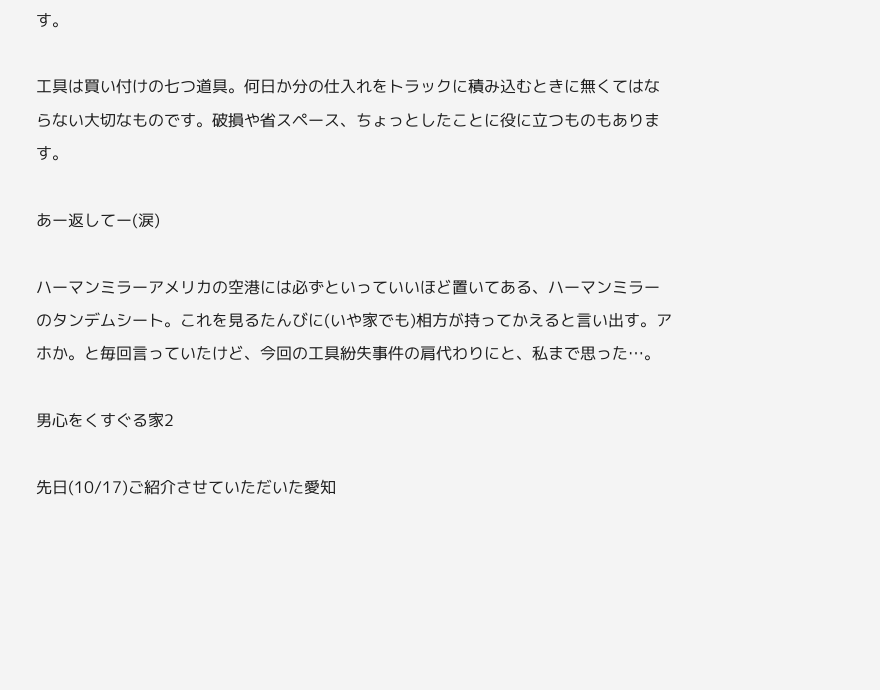す。

工具は買い付けの七つ道具。何日か分の仕入れをトラックに積み込むときに無くてはならない大切なものです。破損や省スペース、ちょっとしたことに役に立つものもあります。

あー返してー(涙)

ハーマンミラーアメリカの空港には必ずといっていいほど置いてある、ハーマンミラーのタンデムシート。これを見るたんびに(いや家でも)相方が持ってかえると言い出す。アホか。と毎回言っていたけど、今回の工具紛失事件の肩代わりにと、私まで思った…。

男心をくすぐる家2

先日(10/17)ご紹介させていただいた愛知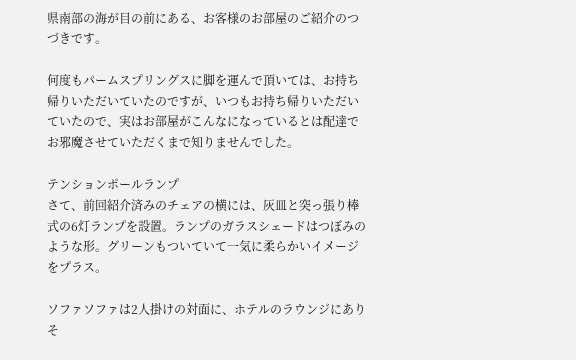県南部の海が目の前にある、お客様のお部屋のご紹介のつづきです。

何度もパームスプリングスに脚を運んで頂いては、お持ち帰りいただいていたのですが、いつもお持ち帰りいただいていたので、実はお部屋がこんなになっているとは配達でお邪魔させていただくまで知りませんでした。

テンションポールランプ
さて、前回紹介済みのチェアの横には、灰皿と突っ張り棒式の6灯ランプを設置。ランプのガラスシェードはつぼみのような形。グリーンもついていて一気に柔らかいイメージをプラス。

ソファソファは2人掛けの対面に、ホテルのラウンジにありそ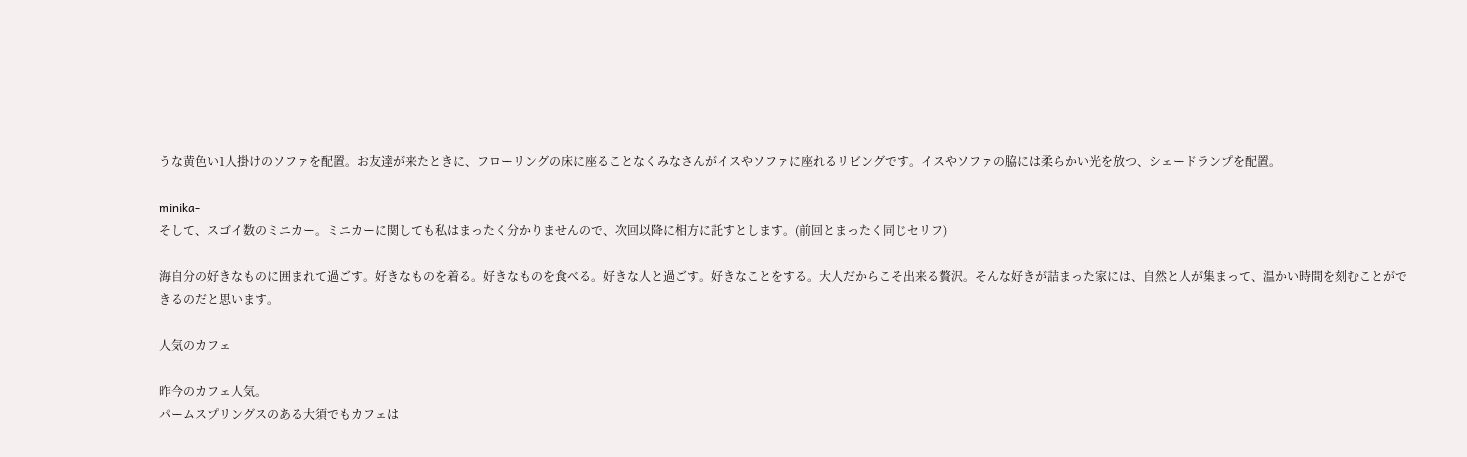うな黄色い1人掛けのソファを配置。お友達が来たときに、フローリングの床に座ることなくみなさんがイスやソファに座れるリビングです。イスやソファの脇には柔らかい光を放つ、シェードランプを配置。

minika-
そして、スゴイ数のミニカー。ミニカーに関しても私はまったく分かりませんので、次回以降に相方に託すとします。(前回とまったく同じセリフ)

海自分の好きなものに囲まれて過ごす。好きなものを着る。好きなものを食べる。好きな人と過ごす。好きなことをする。大人だからこそ出来る贅沢。そんな好きが詰まった家には、自然と人が集まって、温かい時間を刻むことができるのだと思います。

人気のカフェ

昨今のカフェ人気。
パームスプリングスのある大須でもカフェは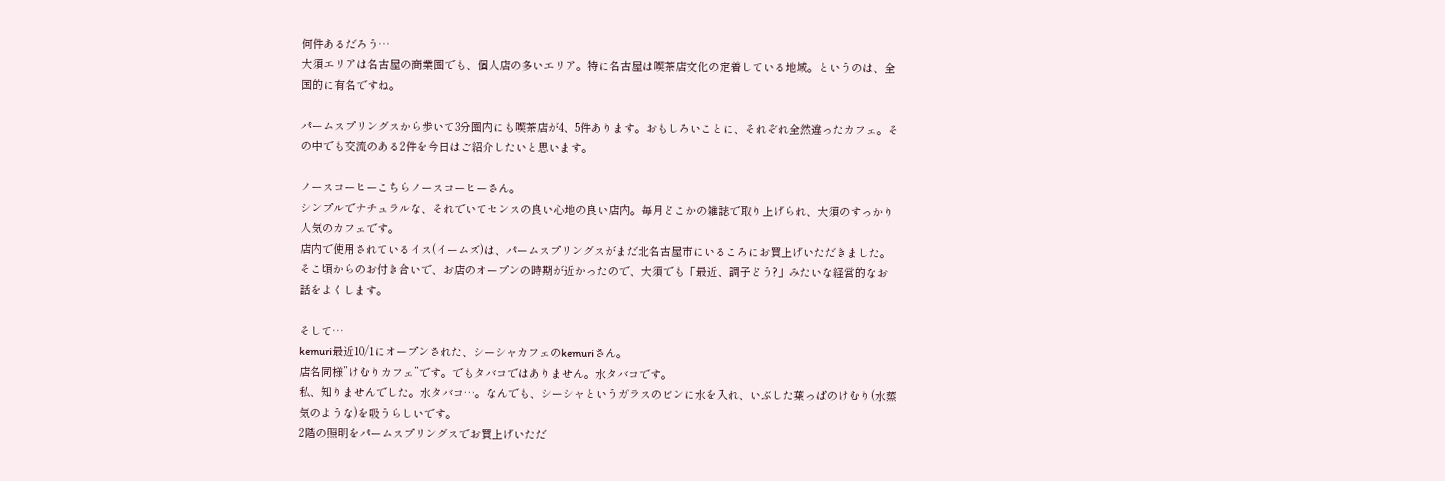何件あるだろう…
大須エリアは名古屋の商業圏でも、個人店の多いエリア。特に名古屋は喫茶店文化の定着している地域。というのは、全国的に有名ですね。

パームスプリングスから歩いて3分圏内にも喫茶店が4、5件あります。おもしろいことに、それぞれ全然違ったカフェ。その中でも交流のある2件を今日はご紹介したいと思います。

ノースコーヒーこちらノースコーヒーさん。
シンプルでナチュラルな、それでいてセンスの良い心地の良い店内。毎月どこかの雑誌で取り上げられ、大須のすっかり人気のカフェです。
店内で使用されているイス(イームズ)は、パームスプリングスがまだ北名古屋市にいるころにお買上げいただきました。そこ頃からのお付き合いで、お店のオープンの時期が近かったので、大須でも「最近、調子どう?」みたいな経営的なお話をよくします。

そして…
kemuri最近10/1にオープンされた、シーシャカフェのkemuriさん。
店名同様”けむりカフェ”です。でもタバコではありません。水タバコです。
私、知りませんでした。水タバコ…。なんでも、シーシャというガラスのビンに水を入れ、いぶした葉っぱのけむり(水蒸気のような)を吸うらしいです。
2階の照明をパームスプリングスでお買上げいただ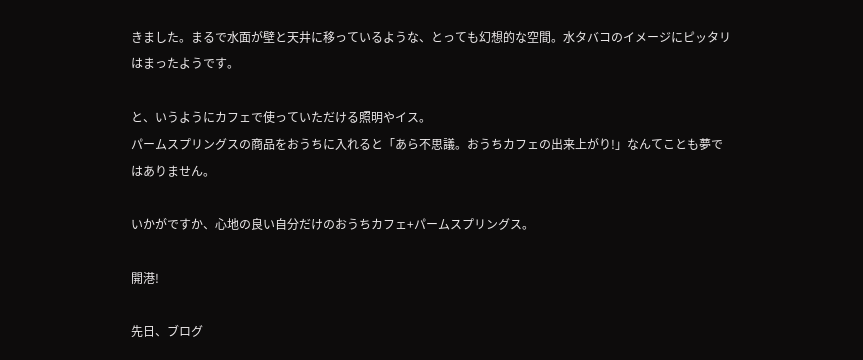きました。まるで水面が壁と天井に移っているような、とっても幻想的な空間。水タバコのイメージにピッタリはまったようです。

と、いうようにカフェで使っていただける照明やイス。
パームスプリングスの商品をおうちに入れると「あら不思議。おうちカフェの出来上がり!」なんてことも夢ではありません。

いかがですか、心地の良い自分だけのおうちカフェ+パームスプリングス。

開港!

先日、ブログ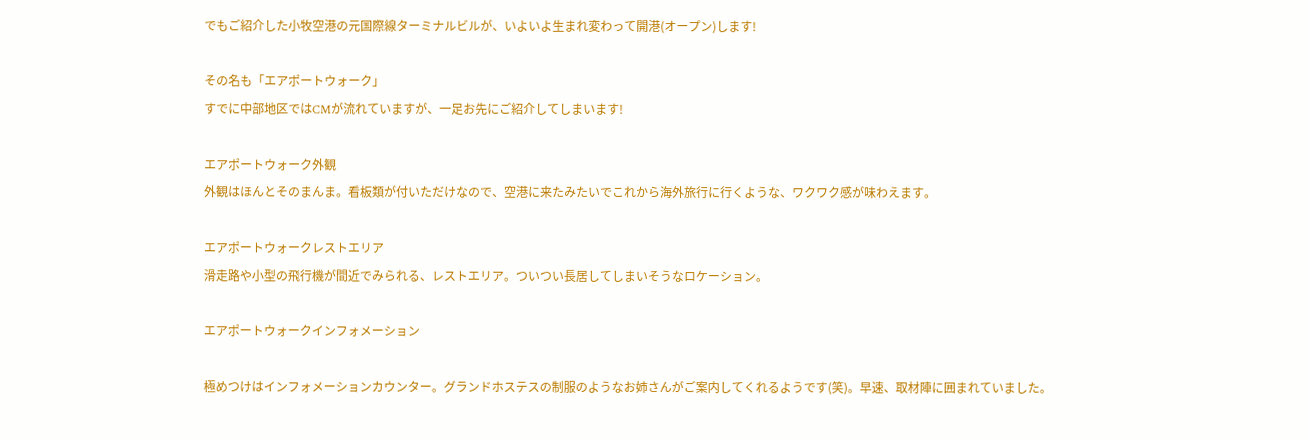でもご紹介した小牧空港の元国際線ターミナルビルが、いよいよ生まれ変わって開港(オープン)します!

その名も「エアポートウォーク」
すでに中部地区ではCMが流れていますが、一足お先にご紹介してしまいます!

エアポートウォーク外観
外観はほんとそのまんま。看板類が付いただけなので、空港に来たみたいでこれから海外旅行に行くような、ワクワク感が味わえます。

エアポートウォークレストエリア
滑走路や小型の飛行機が間近でみられる、レストエリア。ついつい長居してしまいそうなロケーション。

エアポートウォークインフォメーション

極めつけはインフォメーションカウンター。グランドホステスの制服のようなお姉さんがご案内してくれるようです(笑)。早速、取材陣に囲まれていました。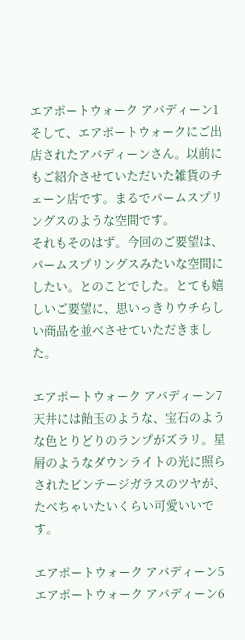エアポートウォーク アバディーン1そして、エアポートウォークにご出店されたアバディーンさん。以前にもご紹介させていただいた雑貨のチェーン店です。まるでパームスプリングスのような空間です。
それもそのはず。今回のご要望は、パームスプリングスみたいな空間にしたい。とのことでした。とても嬉しいご要望に、思いっきりウチらしい商品を並べさせていただきました。

エアポートウォーク アバディーン7天井には飴玉のような、宝石のような色とりどりのランプがズラリ。星屑のようなダウンライトの光に照らされたビンテージガラスのツヤが、たべちゃいたいくらい可愛いいです。

エアポートウォーク アバディーン5エアポートウォーク アバディーン6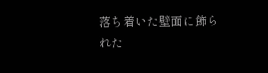落ち着いた壁面に飾られた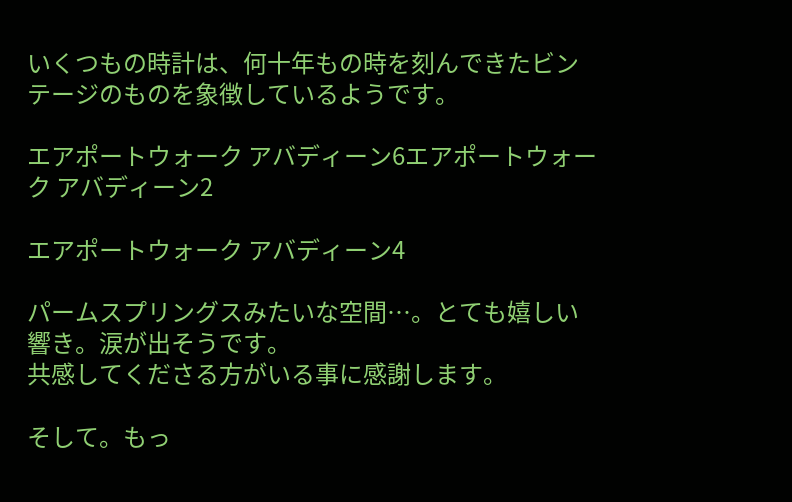いくつもの時計は、何十年もの時を刻んできたビンテージのものを象徴しているようです。

エアポートウォーク アバディーン6エアポートウォーク アバディーン2

エアポートウォーク アバディーン4

パームスプリングスみたいな空間…。とても嬉しい響き。涙が出そうです。
共感してくださる方がいる事に感謝します。

そして。もっ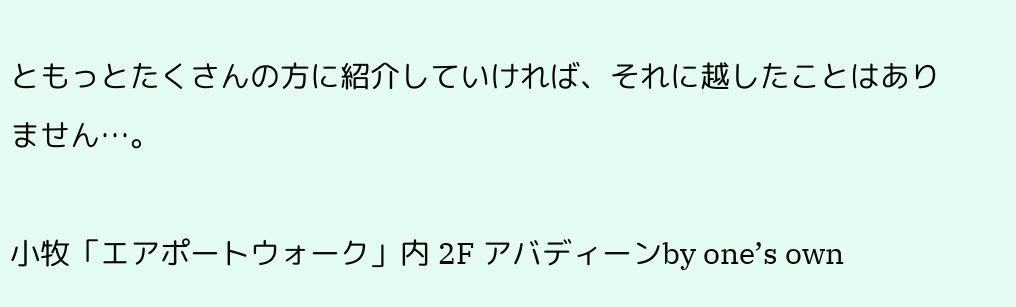ともっとたくさんの方に紹介していければ、それに越したことはありません…。

小牧「エアポートウォーク」内 2F アバディーンby one’s own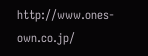http://www.ones-own.co.jp/